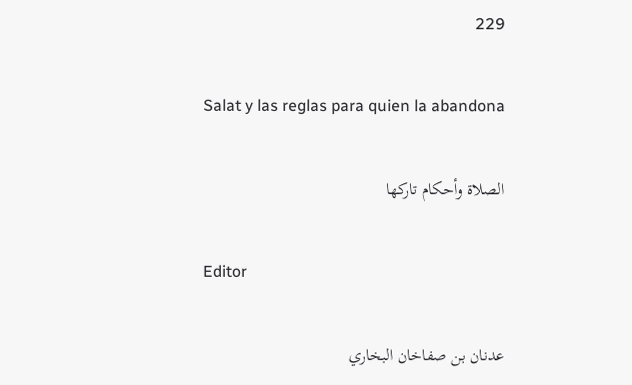229

Salat y las reglas para quien la abandona

الصلاة وأحكام تاركها

Editor

عدنان بن صفاخان البخاري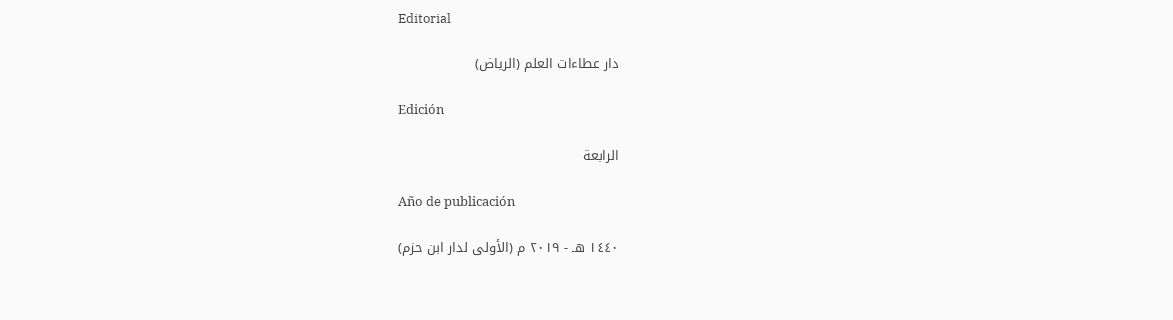Editorial

دار عطاءات العلم (الرياض)

Edición

الرابعة

Año de publicación

١٤٤٠ هـ - ٢٠١٩ م (الأولى لدار ابن حزم)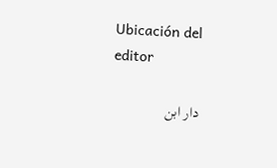Ubicación del editor

دار ابن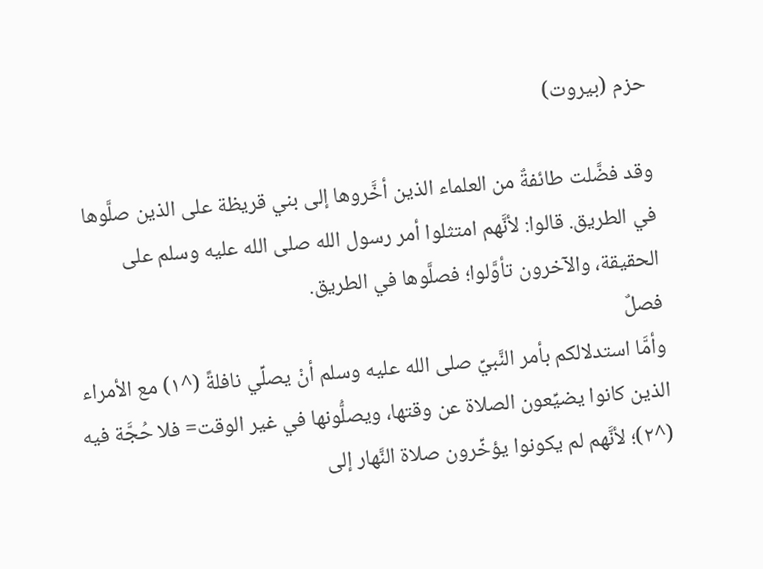حزم (بيروت)

وقد فضَّلت طائفةٌ من العلماء الذين أخَّروها إلى بني قريظة على الذين صلَّوها في الطريق. قالوا: لأنَّهم امتثلوا أمر رسول الله صلى الله عليه وسلم على الحقيقة، والآخرون تأوَّلوا؛ فصلَّوها في الطريق.
فصلٌ
وأمَّا استدلالكم بأمر النَّبيِّ صلى الله عليه وسلم أنْ يصلِّي نافلةً (^١) مع الأمراء الذين كانوا يضيِّعون الصلاة عن وقتها، ويصلُّونها في غير الوقت= فلا حُجَّة فيه (^٢)؛ لأنَّهم لم يكونوا يؤخِّرون صلاة النَّهار إلى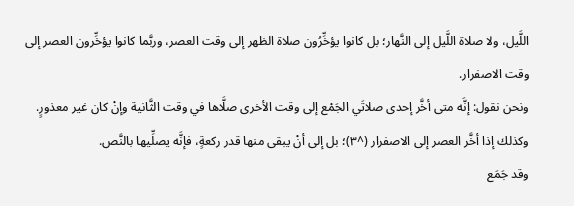اللَّيل، ولا صلاة اللَّيل إلى النَّهار؛ بل كانوا يؤخِّرُون صلاة الظهر إلى وقت العصر، وربَّما كانوا يؤخِّرون العصر إلى وقت الاصفرار.
ونحن نقول: إنَّه متى أخَّر إحدى صلاتَي الجَمْع إلى وقت الأخرى صلَّاها في وقت الثَّانية وإنْ كان غير معذورٍ. وكذلك إذا أخَّر العصر إلى الاصفرار (^٣)؛ بل إلى أنْ يبقى منها قدر ركعةٍ، فإنَّه يصلِّيها بالنَّص.
وقد جَمَع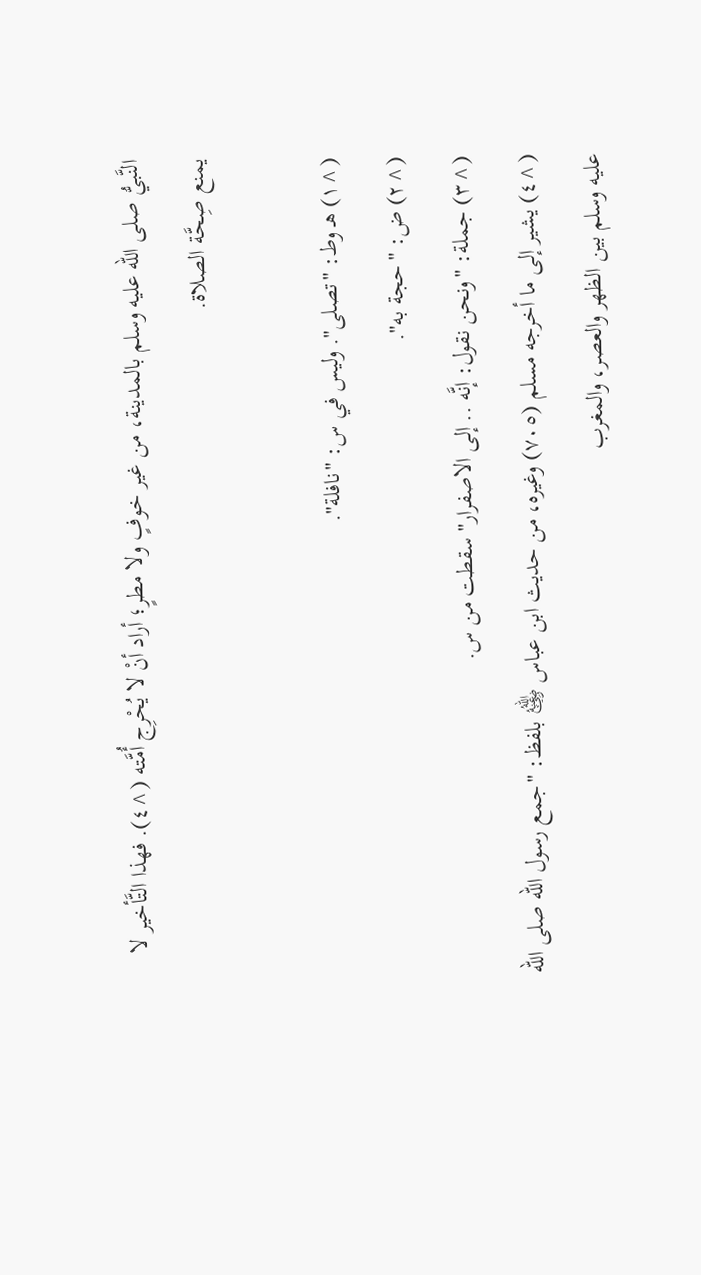النَّبيُّ صلى الله عليه وسلم بالمدينة، من غير خوفٍ ولا مطرٍ؛ أراد أنْ لا يُحْرِج أُمَّته (^٤). فهذا التَّأخير لا يمنع صِحَّة الصلاة.

(^١) هـ وط: "تصلى". وليس في س: "نافلة".
(^٢) ض: "حجة به".
(^٣) جملة: "ونحن نقول: إنَّه .. إلى الاصفرار" سقطت من س.
(^٤) يشير إلى ما أخرجه مسلم (٧٠٥) وغيره، من حديث ابن عباس ﵁ بلفظ: "جمع رسول الله صلى الله عليه وسلم بين الظهر والعصر، والمغرب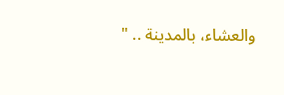والعشاء، بالمدينة .. "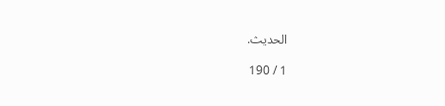الحديث.

1 / 190